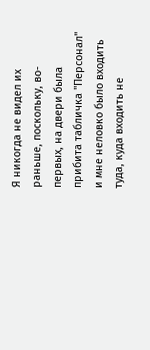Я никогда не видел их раньше, поскольку, во-первых, на двери была прибита табличка "Персонал" и мне неловко было входить туда, куда входить не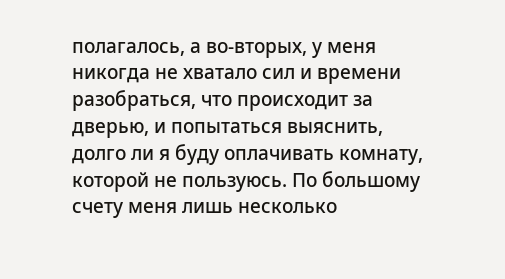полагалось, а во-вторых, у меня никогда не хватало сил и времени разобраться, что происходит за дверью, и попытаться выяснить, долго ли я буду оплачивать комнату, которой не пользуюсь. По большому счету меня лишь несколько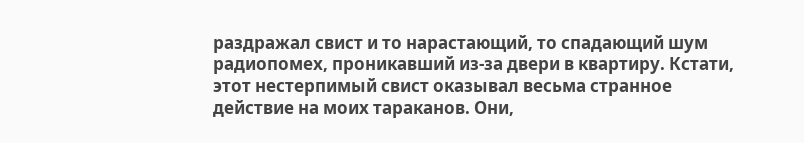раздражал свист и то нарастающий, то спадающий шум радиопомех, проникавший из-за двери в квартиру. Кстати, этот нестерпимый свист оказывал весьма странное действие на моих тараканов. Они,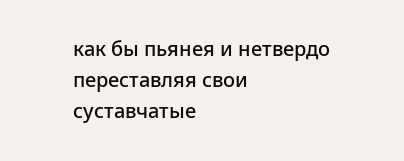как бы пьянея и нетвердо переставляя свои суставчатые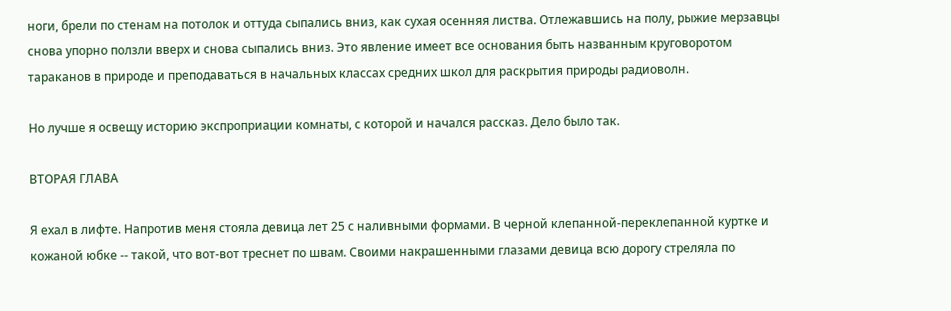ноги, брели по стенам на потолок и оттуда сыпались вниз, как сухая осенняя листва. Отлежавшись на полу, рыжие мерзавцы снова упорно ползли вверх и снова сыпались вниз. Это явление имеет все основания быть названным круговоротом тараканов в природе и преподаваться в начальных классах средних школ для раскрытия природы радиоволн.

Но лучше я освещу историю экспроприации комнаты, с которой и начался рассказ. Дело было так.

ВТОРAЯ ГЛAВA

Я ехал в лифте. Напротив меня стояла девица лет 25 с наливными формами. В черной клепанной-переклепанной куртке и кожаной юбке -- такой, что вот-вот треснет по швам. Своими накрашенными глазами девица всю дорогу стреляла по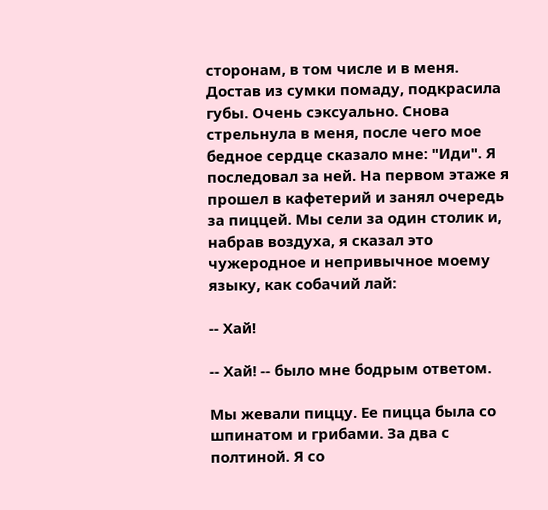сторонам, в том числе и в меня. Достав из сумки помаду, подкрасила губы. Очень сэксуально. Снова стрельнула в меня, после чего мое бедное сердце сказало мне: "Иди". Я последовал за ней. На первом этаже я прошел в кафетерий и занял очередь за пиццей. Мы сели за один столик и, набрав воздуха, я сказал это чужеродное и непривычное моему языку, как собачий лай:

-- Хай!

-- Хай! -- было мне бодрым ответом.

Мы жевали пиццу. Ее пицца была со шпинатом и грибами. За два с полтиной. Я со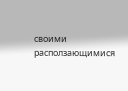своими расползающимися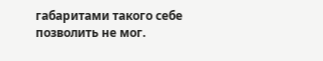габаритами такого себе позволить не мог.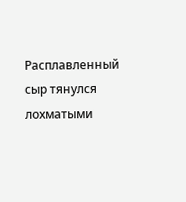Расплавленный сыр тянулся лохматыми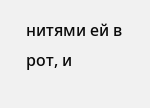нитями ей в рот, и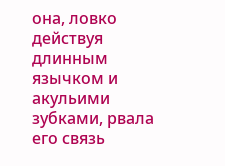она, ловко действуя длинным язычком и акульими зубками, рвала его связь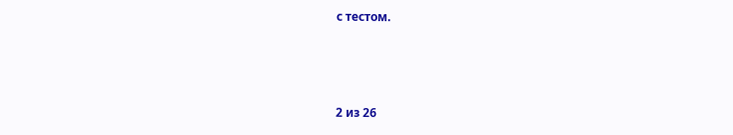с тестом.



2 из 26